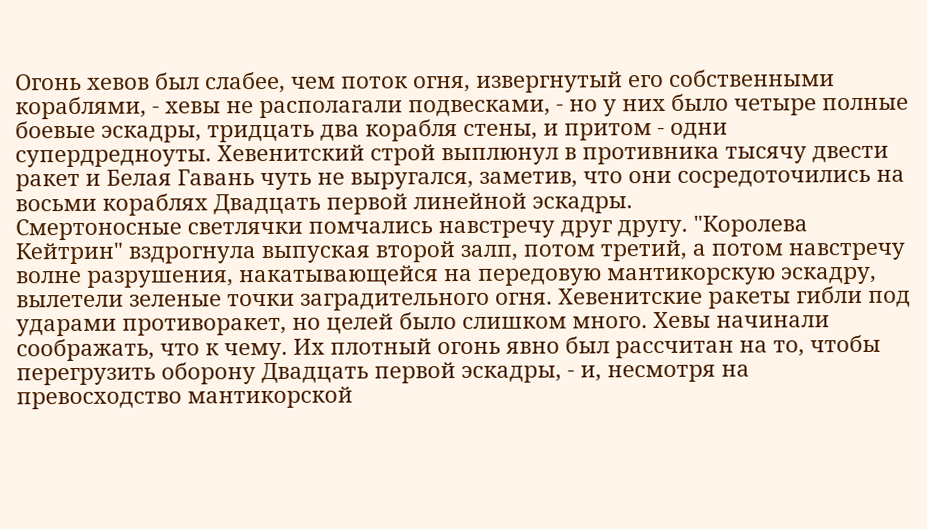Огонь хевов был слабее, чем поток огня, извергнутый его собственными кораблями, - хевы не располагали подвесками, - но у них было четыре полные боевые эскадры, тридцать два корабля стены, и притом - одни супердредноуты. Хевенитский строй выплюнул в противника тысячу двести ракет и Белая Гавань чуть не выругался, заметив, что они сосредоточились на восьми кораблях Двадцать первой линейной эскадры.
Смертоносные светлячки помчались навстречу друг другу. "Королева Кейтрин" вздрогнула выпуская второй залп, потом третий, а потом навстречу волне разрушения, накатывающейся на передовую мантикорскую эскадру, вылетели зеленые точки заградительного огня. Хевенитские ракеты гибли под ударами противоракет, но целей было слишком много. Хевы начинали соображать, что к чему. Их плотный огонь явно был рассчитан на то, чтобы перегрузить оборону Двадцать первой эскадры, - и, несмотря на превосходство мантикорской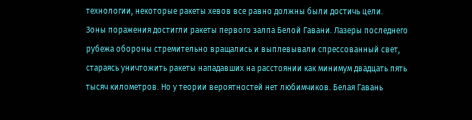технологии, некоторые ракеты хевов все равно должны были достичь цели.
Зоны поражения достигли ракеты первого залпа Белой Гавани. Лазеры последнего рубежа обороны стремительно вращались и выплевывали спрессованный свет, стараясь уничтожить ракеты нападавших на расстоянии как минимум двадцать пять тысяч километров. Но у теории вероятностей нет любимчиков. Белая Гавань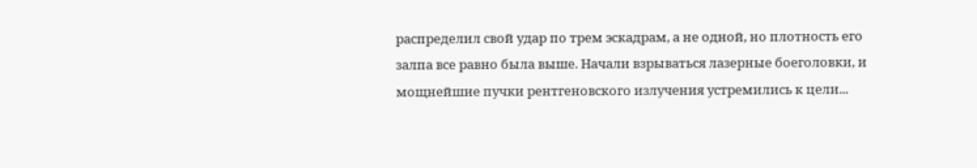распределил свой удар по трем эскадрам, а не одной, но плотность его залпа все равно была выше. Начали взрываться лазерные боеголовки, и мощнейшие пучки рентгеновского излучения устремились к цели...